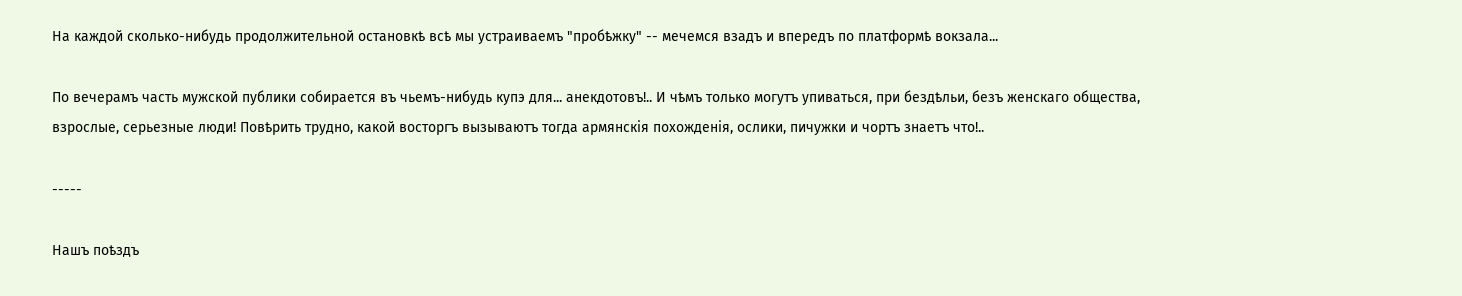На каждой сколько-нибудь продолжительной остановкѣ всѣ мы устраиваемъ "пробѣжку" -- мечемся взадъ и впередъ по платформѣ вокзала...

По вечерамъ часть мужской публики собирается въ чьемъ-нибудь купэ для... анекдотовъ!.. И чѣмъ только могутъ упиваться, при бездѣльи, безъ женскаго общества, взрослые, серьезные люди! Повѣрить трудно, какой восторгъ вызываютъ тогда армянскія похожденія, ослики, пичужки и чортъ знаетъ что!..

-----

Нашъ поѣздъ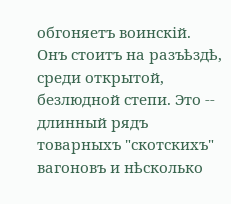обгоняетъ воинскій. Онъ стоитъ на разъѣздѣ, среди открытой, безлюдной степи. Это -- длинный рядъ товарныхъ "скотскихъ" вагоновъ и нѣсколько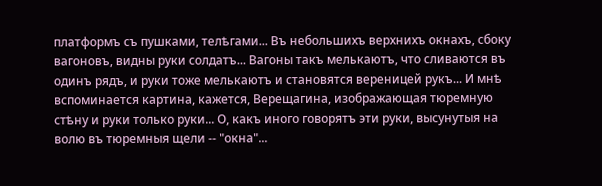платформъ съ пушками, телѣгами... Въ небольшихъ верхнихъ окнахъ, сбоку вагоновъ, видны руки солдатъ... Вагоны такъ мелькаютъ, что сливаются въ одинъ рядъ, и руки тоже мелькаютъ и становятся вереницей рукъ... И мнѣ вспоминается картина, кажется, Верещагина, изображающая тюремную стѣну и руки только руки... О, какъ иного говорятъ эти руки, высунутыя на волю въ тюремныя щели -- "окна"...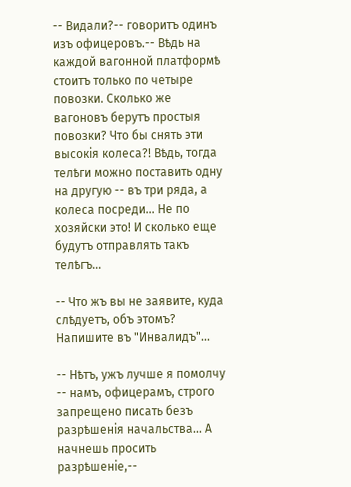-- Видали?-- говоритъ одинъ изъ офицеровъ.-- Вѣдь на каждой вагонной платформѣ стоитъ только по четыре повозки. Сколько же вагоновъ берутъ простыя повозки? Что бы снять эти высокія колеса?! Вѣдь, тогда телѣги можно поставить одну на другую -- въ три ряда, а колеса посреди... Не по хозяйски это! И сколько еще будутъ отправлять такъ телѣгъ...

-- Что жъ вы не заявите, куда слѣдуетъ, объ этомъ? Напишите въ "Инвалидъ"...

-- Нѣтъ, ужъ лучше я помолчу -- намъ, офицерамъ, строго запрещено писать безъ разрѣшенія начальства... А начнешь просить разрѣшеніе,--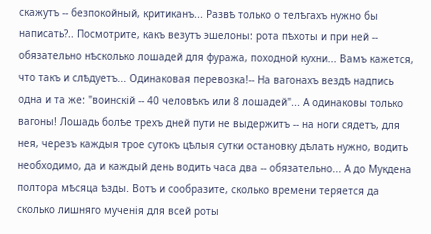скажутъ -- безпокойный, критиканъ... Развѣ только о телѣгахъ нужно бы написать?.. Посмотрите, какъ везутъ эшелоны: рота пѣхоты и при ней -- обязательно нѣсколько лошадей для фуража, походной кухни... Вамъ кажется, что такъ и слѣдуетъ... Одинаковая перевозка!-- На вагонахъ вездѣ надпись одна и та же: "воинскій -- 40 человѣкъ или 8 лошадей"... А одинаковы только вагоны! Лошадь болѣе трехъ дней пути не выдержитъ -- на ноги сядетъ, для нея, черезъ каждыя трое сутокъ цѣлыя сутки остановку дѣлать нужно, водить необходимо, да и каждый день водить часа два -- обязательно... А до Мукдена полтора мѣсяца ѣзды. Вотъ и сообразите, сколько времени теряется да сколько лишняго мученія для всей роты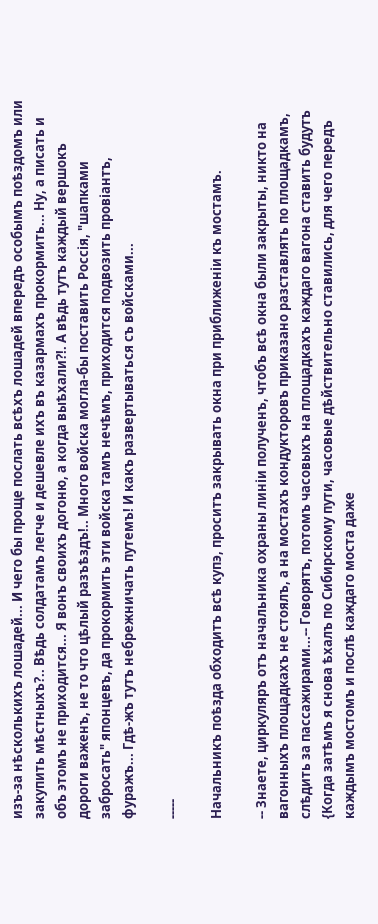изъ-за нѣсколькихъ лошадей... И чего бы проще послать всѣхъ лошадей впередъ особымъ поѣздомъ или закупить мѣстныхъ?.. Вѣдь солдатамъ легче и дешевле ихъ въ казармахъ прокормить... Ну, а писать и объ этомъ не приходится... Я вонъ своихъ догоню, а когда выѣхали?!. А вѣдь тутъ каждый вершокъ дороги важенъ, не то что цѣлый разъѣздъ!.. Много войска могла-бы поставить Россія, "шапками забросать" японцевъ, да прокормить эти войска тамъ нечѣмъ, приходится подвозить провіантъ, фуражъ... Гдѣ-жъ тутъ небрежничать путемъ! И какъ развертываться съ войсками...

-----

Начальникъ поѣзда обходитъ всѣ купэ, проситъ закрывать окна при приближеніи къ мостамъ.

-- Знаете, циркуляръ отъ начальника охраны линіи полученъ, чтобъ всѣ окна были закрыты, никто на вагонныхъ площадкахъ не стоялъ, а на мостахъ кондукторовъ приказано разставлять по площадкамъ, слѣдить за пассажирами...-- Говорятъ, потомъ часовыхъ на площадкахъ каждаго вагона ставить будутъ {Когда затѣмъ я снова ѣхалъ по Сибирскому пути, часовые дѣйствительно ставились, для чего передъ каждымъ мостомъ и послѣ каждаго моста даже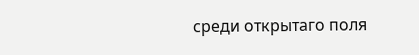среди открытаго поля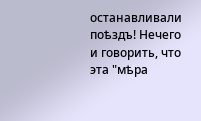останавливали поѣздъ! Нечего и говорить, что эта "мѣра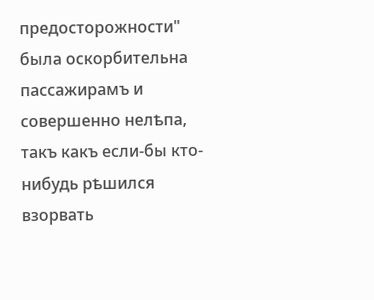предосторожности" была оскорбительна пассажирамъ и совершенно нелѣпа, такъ какъ если-бы кто-нибудь рѣшился взорвать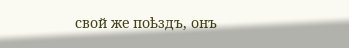свой же поѣздъ, онъ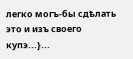легко могъ-бы сдѣлать это и изъ своего купэ...}...